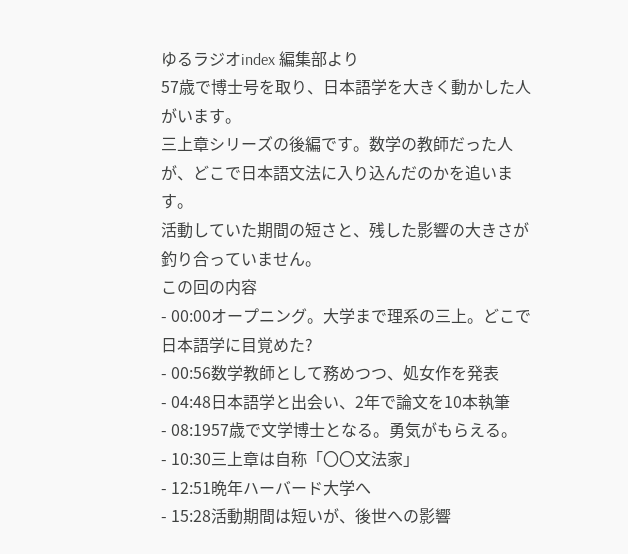ゆるラジオindex 編集部より
57歳で博士号を取り、日本語学を大きく動かした人がいます。
三上章シリーズの後編です。数学の教師だった人が、どこで日本語文法に入り込んだのかを追います。
活動していた期間の短さと、残した影響の大きさが釣り合っていません。
この回の内容
- 00:00オープニング。大学まで理系の三上。どこで日本語学に目覚めた?
- 00:56数学教師として務めつつ、処女作を発表
- 04:48日本語学と出会い、2年で論文を10本執筆
- 08:1957歳で文学博士となる。勇気がもらえる。
- 10:30三上章は自称「〇〇文法家」
- 12:51晩年ハーバード大学へ
- 15:28活動期間は短いが、後世への影響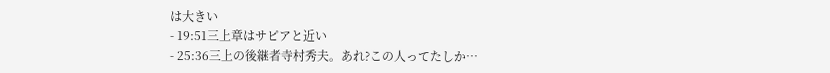は大きい
- 19:51三上章はサピアと近い
- 25:36三上の後継者寺村秀夫。あれ?この人ってたしか…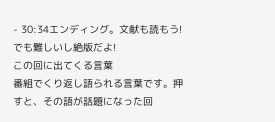- 30:34エンディング。文献も読もう!でも難しいし絶版だよ!
この回に出てくる言葉
番組でくり返し語られる言葉です。押すと、その語が話題になった回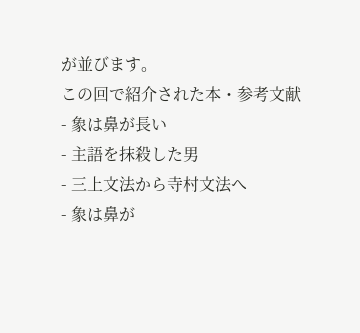が並びます。
この回で紹介された本・参考文献
- 象は鼻が長い
- 主語を抹殺した男
- 三上文法から寺村文法へ
- 象は鼻が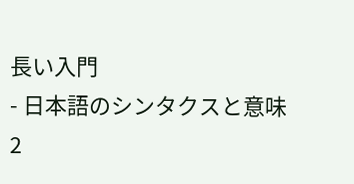長い入門
- 日本語のシンタクスと意味2